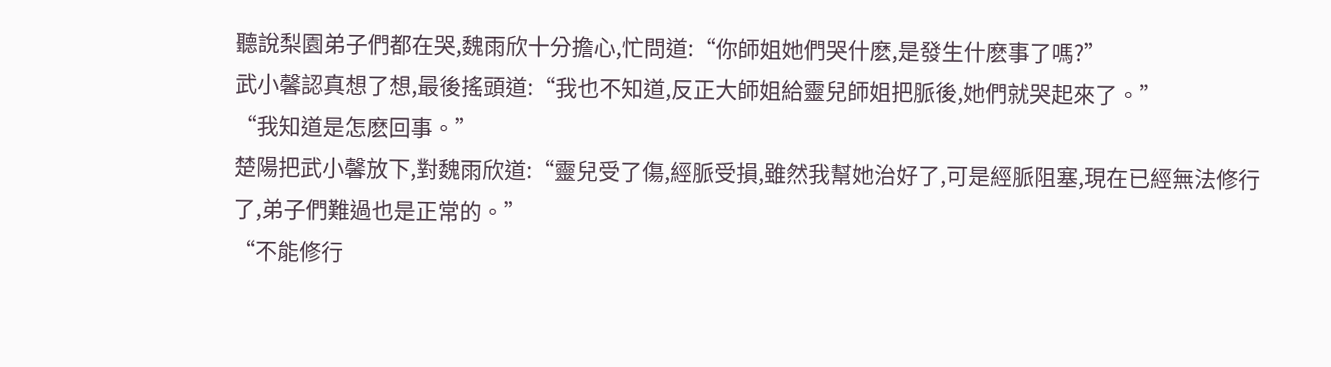聽說梨園弟子們都在哭,魏雨欣十分擔心,忙問道:“你師姐她們哭什麽,是發生什麽事了嗎?”
武小馨認真想了想,最後搖頭道:“我也不知道,反正大師姐給靈兒師姐把脈後,她們就哭起來了。”
“我知道是怎麽回事。”
楚陽把武小馨放下,對魏雨欣道:“靈兒受了傷,經脈受損,雖然我幫她治好了,可是經脈阻塞,現在已經無法修行了,弟子們難過也是正常的。”
“不能修行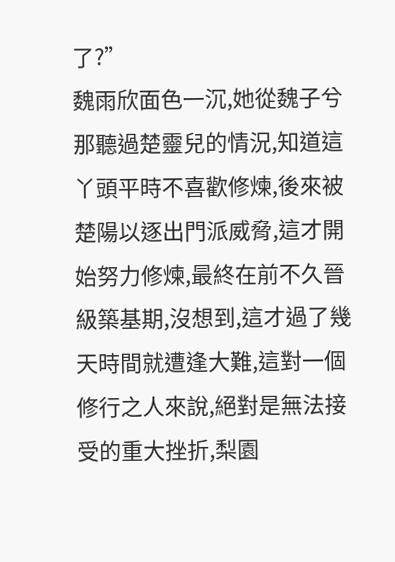了?”
魏雨欣面色一沉,她從魏子兮那聽過楚靈兒的情況,知道這丫頭平時不喜歡修煉,後來被楚陽以逐出門派威脅,這才開始努力修煉,最終在前不久晉級築基期,沒想到,這才過了幾天時間就遭逢大難,這對一個修行之人來說,絕對是無法接受的重大挫折,梨園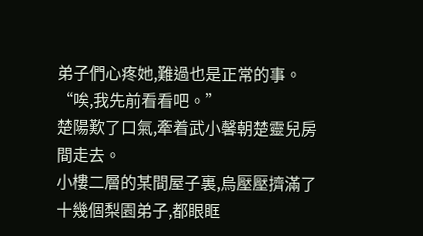弟子們心疼她,難過也是正常的事。
“唉,我先前看看吧。”
楚陽歎了口氣,牽着武小馨朝楚靈兒房間走去。
小樓二層的某間屋子裏,烏壓壓擠滿了十幾個梨園弟子,都眼眶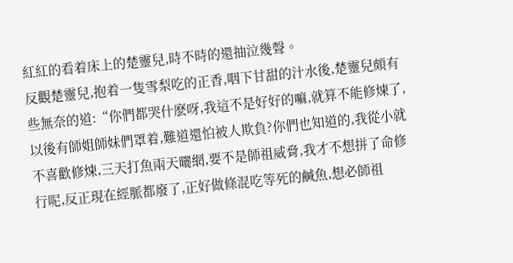紅紅的看着床上的楚靈兒,時不時的還抽泣幾聲。
反觀楚靈兒,抱着一隻雪梨吃的正香,咽下甘甜的汁水後,楚靈兒頗有些無奈的道:“你們都哭什麽呀,我這不是好好的嘛,就算不能修煉了,以後有師姐師妹們罩着,難道還怕被人欺負?你們也知道的,我從小就不喜歡修煉,三天打魚兩天曬網,要不是師祖威脅,我才不想拼了命修行呢,反正現在經脈都廢了,正好做條混吃等死的鹹魚,想必師祖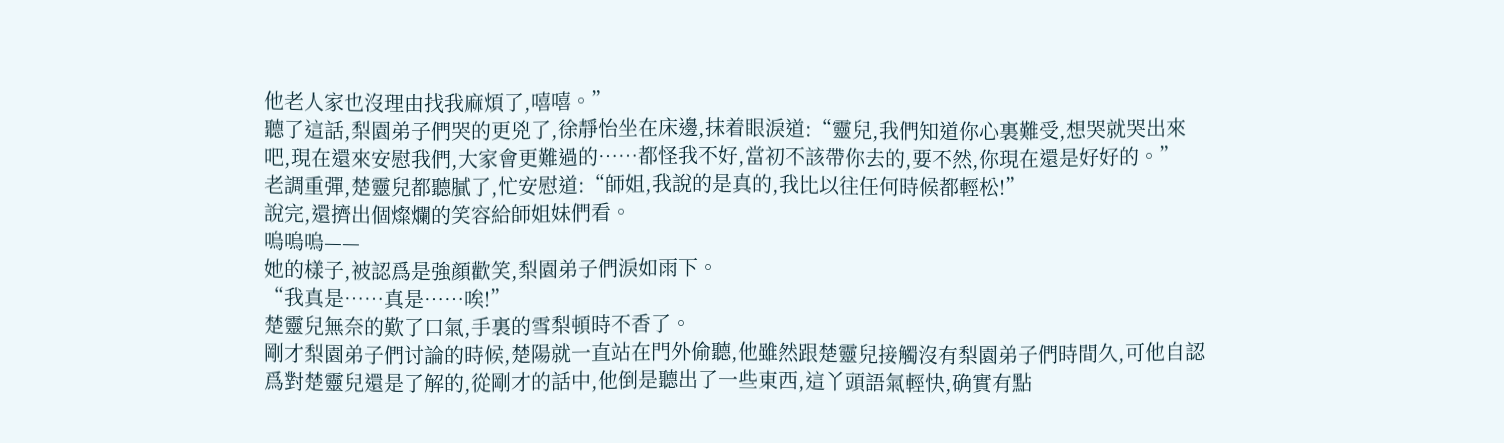他老人家也沒理由找我麻煩了,嘻嘻。”
聽了這話,梨園弟子們哭的更兇了,徐靜怡坐在床邊,抹着眼淚道:“靈兒,我們知道你心裏難受,想哭就哭出來吧,現在還來安慰我們,大家會更難過的……都怪我不好,當初不該帶你去的,要不然,你現在還是好好的。”
老調重彈,楚靈兒都聽膩了,忙安慰道:“師姐,我說的是真的,我比以往任何時候都輕松!”
說完,還擠出個燦爛的笑容給師姐妹們看。
嗚嗚嗚——
她的樣子,被認爲是強顔歡笑,梨園弟子們淚如雨下。
“我真是……真是……唉!”
楚靈兒無奈的歎了口氣,手裏的雪梨頓時不香了。
剛才梨園弟子們讨論的時候,楚陽就一直站在門外偷聽,他雖然跟楚靈兒接觸沒有梨園弟子們時間久,可他自認爲對楚靈兒還是了解的,從剛才的話中,他倒是聽出了一些東西,這丫頭語氣輕快,确實有點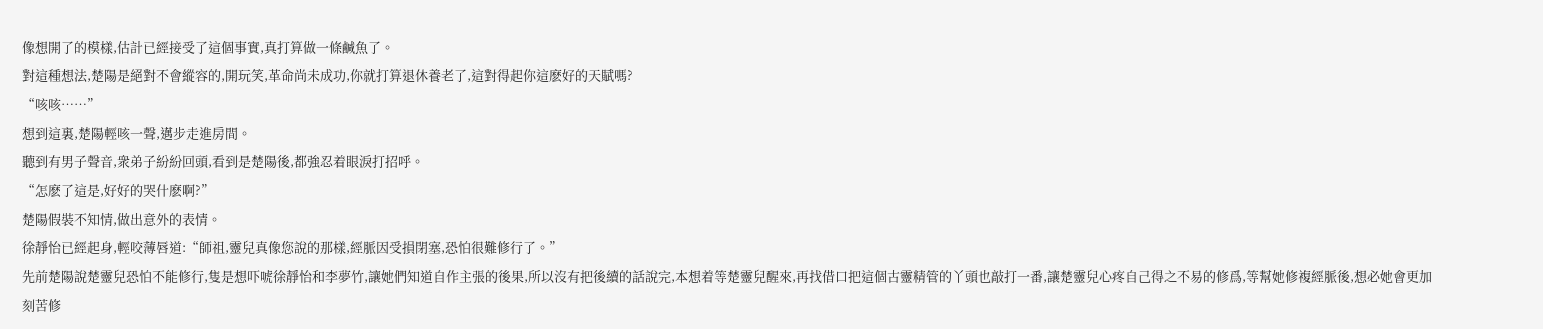像想開了的模樣,估計已經接受了這個事實,真打算做一條鹹魚了。
對這種想法,楚陽是絕對不會縱容的,開玩笑,革命尚未成功,你就打算退休養老了,這對得起你這麽好的天賦嗎?
“咳咳……”
想到這裏,楚陽輕咳一聲,邁步走進房間。
聽到有男子聲音,衆弟子紛紛回頭,看到是楚陽後,都強忍着眼淚打招呼。
“怎麽了這是,好好的哭什麽啊?”
楚陽假裝不知情,做出意外的表情。
徐靜怡已經起身,輕咬薄唇道:“師祖,靈兒真像您說的那樣,經脈因受損閉塞,恐怕很難修行了。”
先前楚陽說楚靈兒恐怕不能修行,隻是想吓唬徐靜怡和李夢竹,讓她們知道自作主張的後果,所以沒有把後續的話說完,本想着等楚靈兒醒來,再找借口把這個古靈精管的丫頭也敲打一番,讓楚靈兒心疼自己得之不易的修爲,等幫她修複經脈後,想必她會更加刻苦修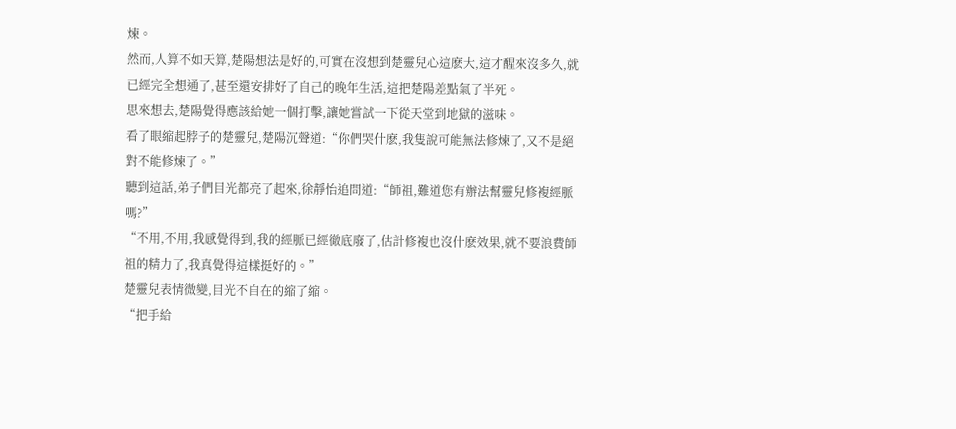煉。
然而,人算不如天算,楚陽想法是好的,可實在沒想到楚靈兒心這麽大,這才醒來沒多久,就已經完全想通了,甚至還安排好了自己的晚年生活,這把楚陽差點氣了半死。
思來想去,楚陽覺得應該給她一個打擊,讓她嘗試一下從天堂到地獄的滋味。
看了眼縮起脖子的楚靈兒,楚陽沉聲道:“你們哭什麽,我隻說可能無法修煉了,又不是絕對不能修煉了。”
聽到這話,弟子們目光都亮了起來,徐靜怡追問道:“師祖,難道您有辦法幫靈兒修複經脈嗎?”
“不用,不用,我感覺得到,我的經脈已經徹底廢了,估計修複也沒什麽效果,就不要浪費師祖的精力了,我真覺得這樣挺好的。”
楚靈兒表情微變,目光不自在的縮了縮。
“把手給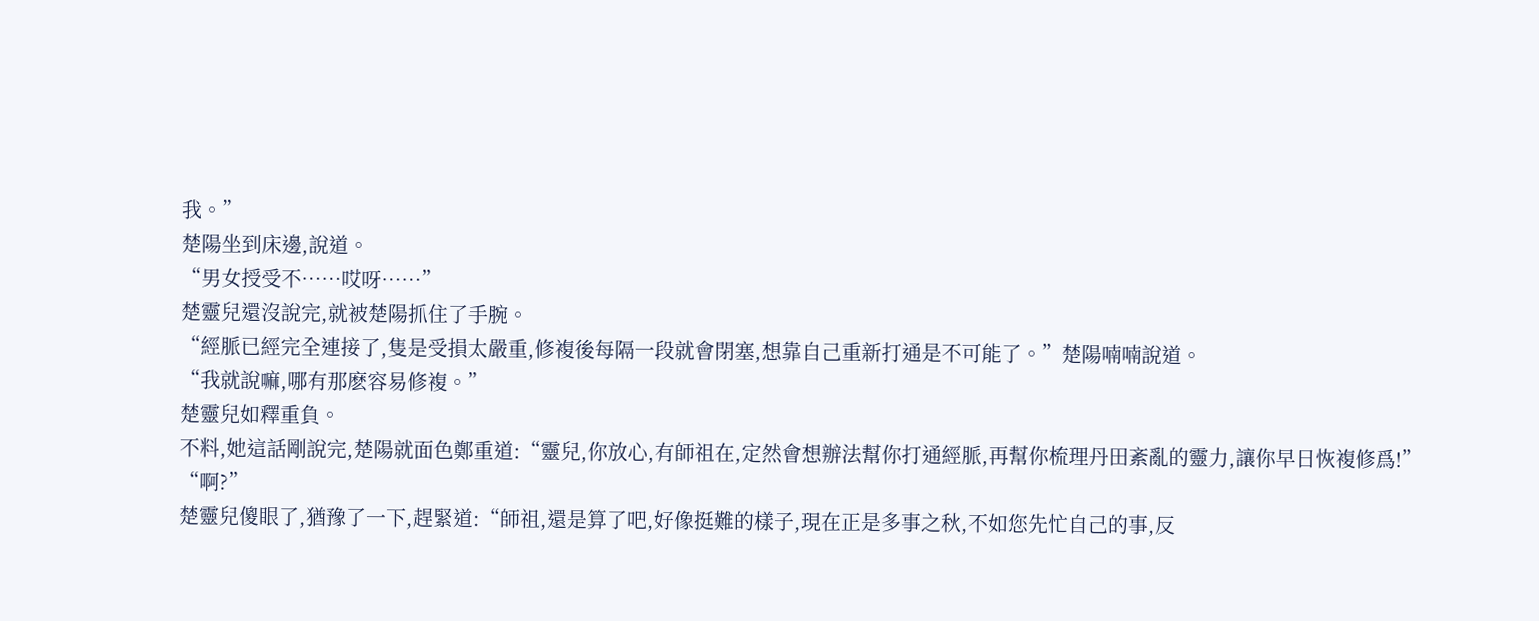我。”
楚陽坐到床邊,說道。
“男女授受不……哎呀……”
楚靈兒還沒說完,就被楚陽抓住了手腕。
“經脈已經完全連接了,隻是受損太嚴重,修複後每隔一段就會閉塞,想靠自己重新打通是不可能了。”楚陽喃喃說道。
“我就說嘛,哪有那麽容易修複。”
楚靈兒如釋重負。
不料,她這話剛說完,楚陽就面色鄭重道:“靈兒,你放心,有師祖在,定然會想辦法幫你打通經脈,再幫你梳理丹田紊亂的靈力,讓你早日恢複修爲!”
“啊?”
楚靈兒傻眼了,猶豫了一下,趕緊道:“師祖,還是算了吧,好像挺難的樣子,現在正是多事之秋,不如您先忙自己的事,反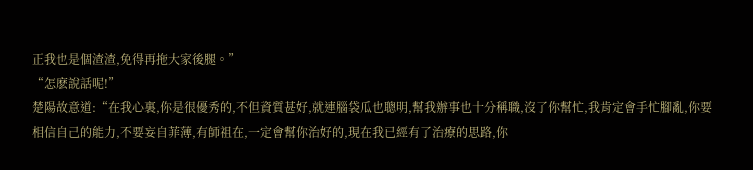正我也是個渣渣,免得再拖大家後腿。”
“怎麽說話呢!”
楚陽故意道:“在我心裏,你是很優秀的,不但資質甚好,就連腦袋瓜也聰明,幫我辦事也十分稱職,沒了你幫忙,我肯定會手忙腳亂,你要相信自己的能力,不要妄自菲薄,有師祖在,一定會幫你治好的,現在我已經有了治療的思路,你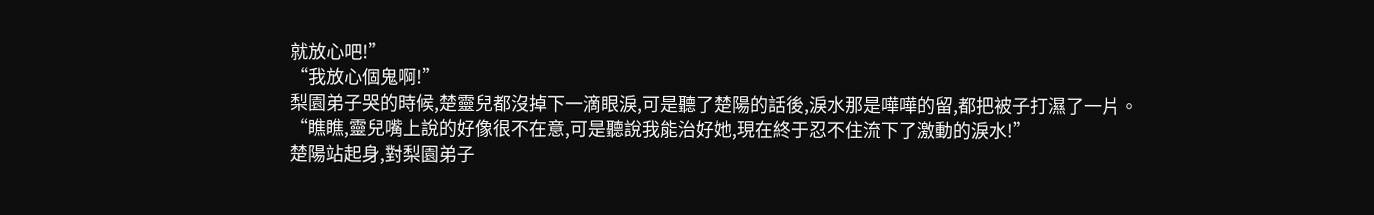就放心吧!”
“我放心個鬼啊!”
梨園弟子哭的時候,楚靈兒都沒掉下一滴眼淚,可是聽了楚陽的話後,淚水那是嘩嘩的留,都把被子打濕了一片。
“瞧瞧,靈兒嘴上說的好像很不在意,可是聽說我能治好她,現在終于忍不住流下了激動的淚水!”
楚陽站起身,對梨園弟子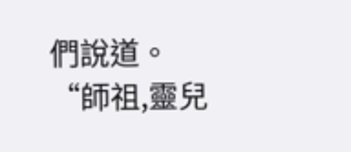們說道。
“師祖,靈兒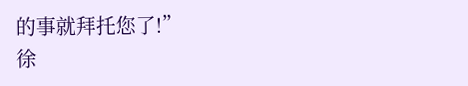的事就拜托您了!”
徐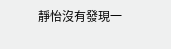靜怡沒有發現一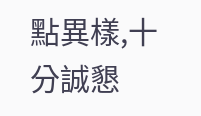點異樣,十分誠懇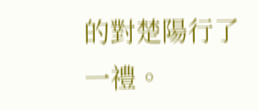的對楚陽行了一禮。